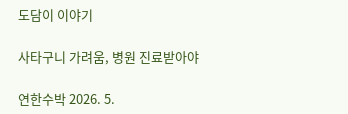도담이 이야기

사타구니 가려움, 병원 진료받아야

연한수박 2026. 5.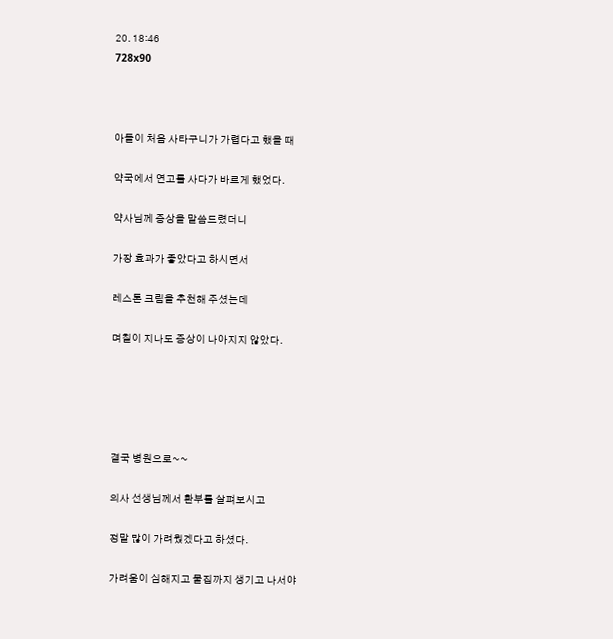20. 18:46
728x90



아들이 처음 사타구니가 가렵다고 했을 때

약국에서 연고를 사다가 바르게 했었다.

약사님께 증상을 말씀드렸더니

가장 효과가 좋았다고 하시면서

레스톤 크림을 추천해 주셨는데

며칠이 지나도 증상이 나아지지 않았다.





결국 병원으로~~

의사 선생님께서 환부를 살펴보시고

정말 많이 가려웠겠다고 하셨다.

가려움이 심해지고 물집까지 생기고 나서야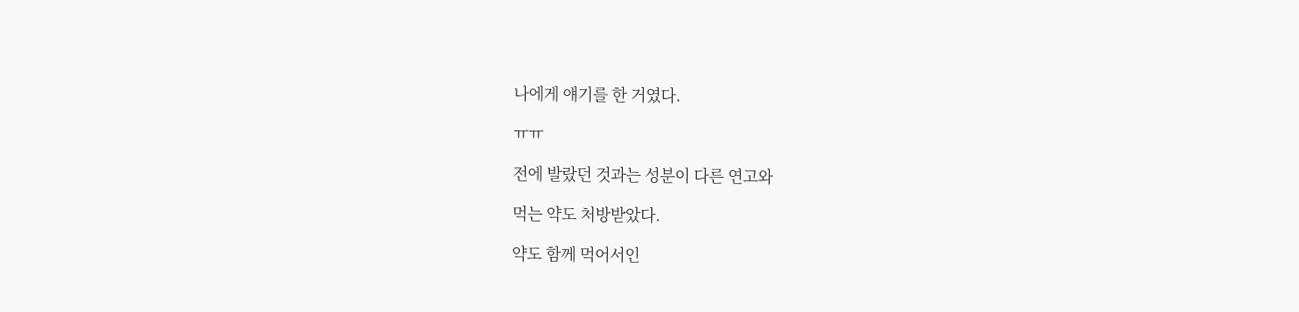나에게 얘기를 한 거였다.

ㅠㅠ

전에 발랐던 것과는 성분이 다른 연고와

먹는 약도 처방받았다.

약도 함께 먹어서인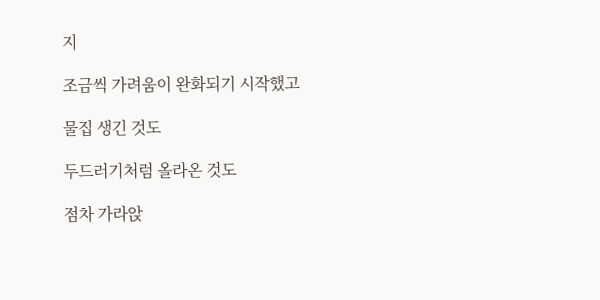지

조금씩 가려움이 완화되기 시작했고

물집 생긴 것도

두드러기처럼 올라온 것도

점차 가라앉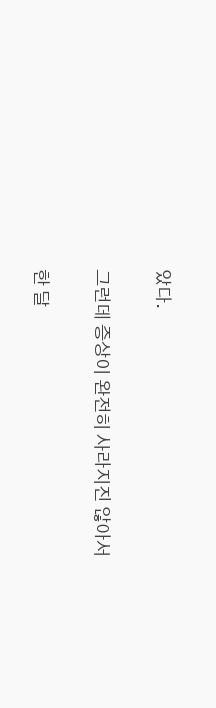았다.

그런데 증상이 완전히 사라지진 않아서

한 달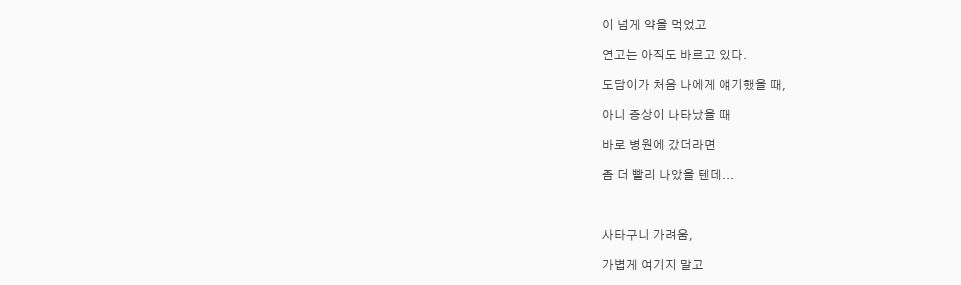이 넘게 약을 먹었고

연고는 아직도 바르고 있다.

도담이가 처음 나에게 얘기했을 때,

아니 증상이 나타났을 때

바로 병원에 갔더라면

좀 더 빨리 나았을 텐데...



사타구니 가려움,

가볍게 여기지 말고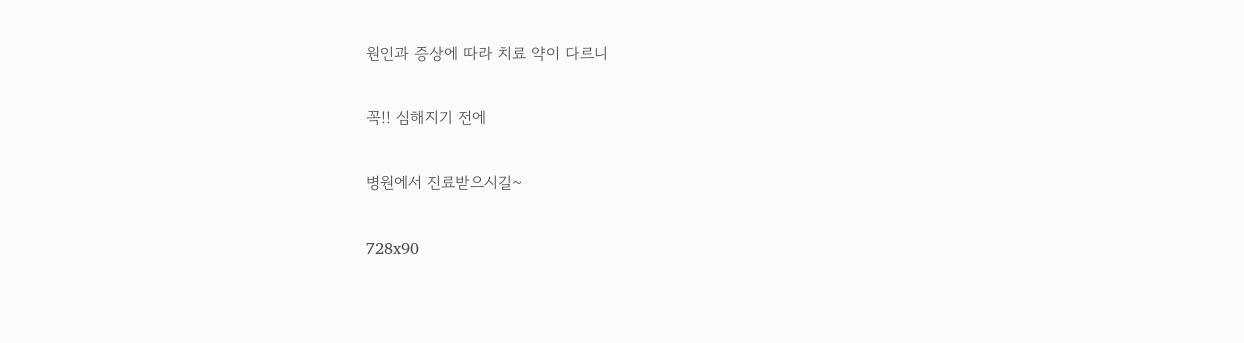원인과 증상에 따라 치료 약이 다르니

꼭!! 심해지기 전에

병원에서 진료받으시길~

728x90